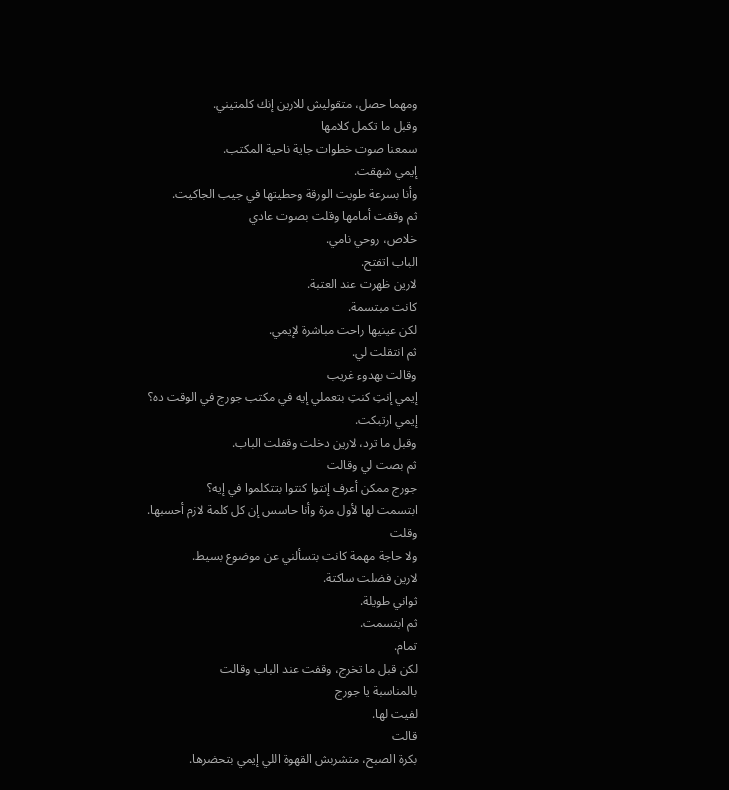ومهما حصل، متقوليش للارين إنك كلمتيني.
وقبل ما تكمل كلامها
سمعنا صوت خطوات جاية ناحية المكتب.
إيمي شهقت.
وأنا بسرعة طويت الورقة وحطيتها في جيب الجاكيت.
ثم وقفت أمامها وقلت بصوت عادي
خلاص، روحي نامي.
الباب اتفتح.
لارين ظهرت عند العتبة.
كانت مبتسمة.
لكن عينيها راحت مباشرة لإيمي.
ثم انتقلت لي.
وقالت بهدوء غريب
إيمي إنتِ كنتِ بتعملي إيه في مكتب جورج في الوقت ده؟
إيمي ارتبكت.
وقبل ما ترد، لارين دخلت وقفلت الباب.
ثم بصت لي وقالت
جورج ممكن أعرف إنتوا كنتوا بتتكلموا في إيه؟
ابتسمت لها لأول مرة وأنا حاسس إن كل كلمة لازم أحسبها.
وقلت
ولا حاجة مهمة كانت بتسألني عن موضوع بسيط.
لارين فضلت ساكتة.
ثواني طويلة.
ثم ابتسمت.
تمام.
لكن قبل ما تخرج، وقفت عند الباب وقالت
بالمناسبة يا جورج
لفيت لها.
قالت
بكرة الصبح، متشربش القهوة اللي إيمي بتحضرها.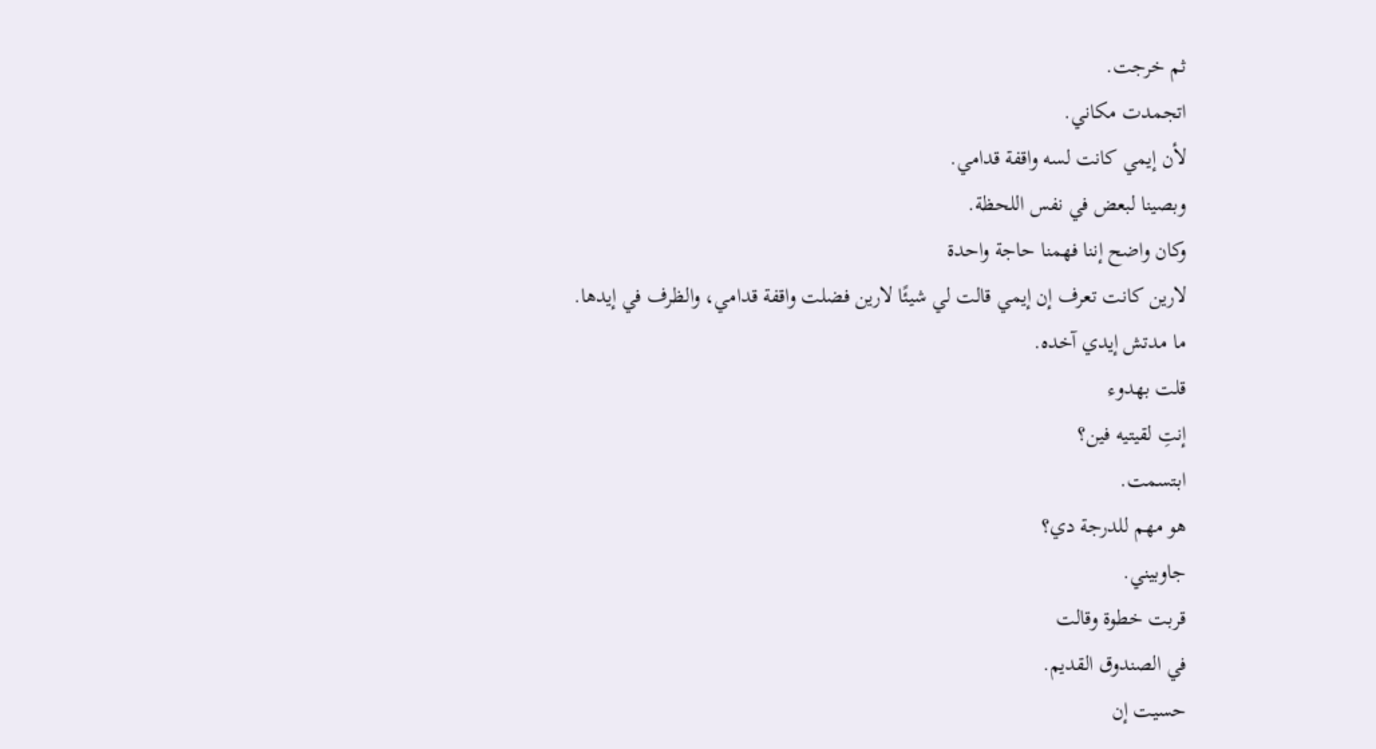ثم خرجت.
اتجمدت مكاني.
لأن إيمي كانت لسه واقفة قدامي.
وبصينا لبعض في نفس اللحظة.
وكان واضح إننا فهمنا حاجة واحدة
لارين كانت تعرف إن إيمي قالت لي شيئًا لارين فضلت واقفة قدامي، والظرف في إيدها.
ما مدتش إيدي آخده.
قلت بهدوء
إنتِ لقيتيه فين؟
ابتسمت.
هو مهم للدرجة دي؟
جاوبيني.
قربت خطوة وقالت
في الصندوق القديم.
حسيت إن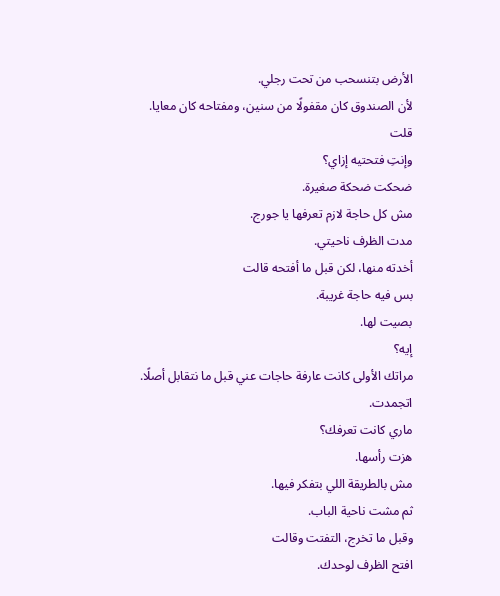الأرض بتنسحب من تحت رجلي.
لأن الصندوق كان مقفولًا من سنين، ومفتاحه كان معايا.
قلت
وإنتِ فتحتيه إزاي؟
ضحكت ضحكة صغيرة.
مش كل حاجة لازم تعرفها يا جورج.
مدت الظرف ناحيتي.
أخدته منها، لكن قبل ما أفتحه قالت
بس فيه حاجة غريبة.
بصيت لها.
إيه؟
مراتك الأولى كانت عارفة حاجات عني قبل ما نتقابل أصلًا.
اتجمدت.
ماري كانت تعرفك؟
هزت رأسها.
مش بالطريقة اللي بتفكر فيها.
ثم مشت ناحية الباب.
وقبل ما تخرج، التفتت وقالت
افتح الظرف لوحدك.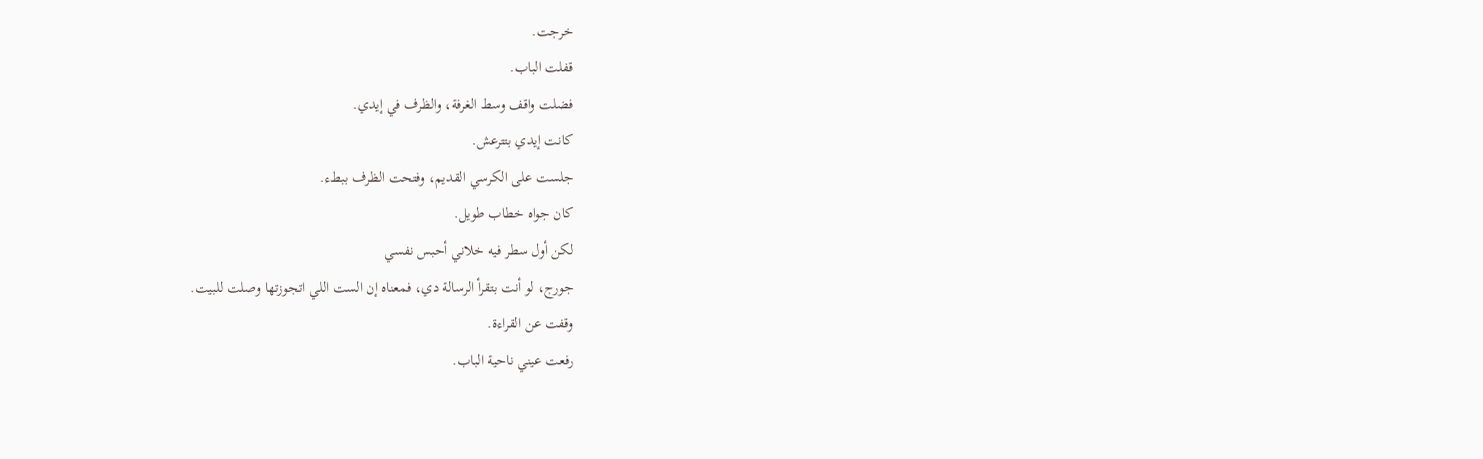خرجت.
قفلت الباب.
فضلت واقف وسط الغرفة، والظرف في إيدي.
كانت إيدي بتترعش.
جلست على الكرسي القديم، وفتحت الظرف ببطء.
كان جواه خطاب طويل.
لكن أول سطر فيه خلاني أحبس نفسي
جورج، لو أنت بتقرأ الرسالة دي، فمعناه إن الست اللي اتجوزتها وصلت للبيت.
وقفت عن القراءة.
رفعت عيني ناحية الباب.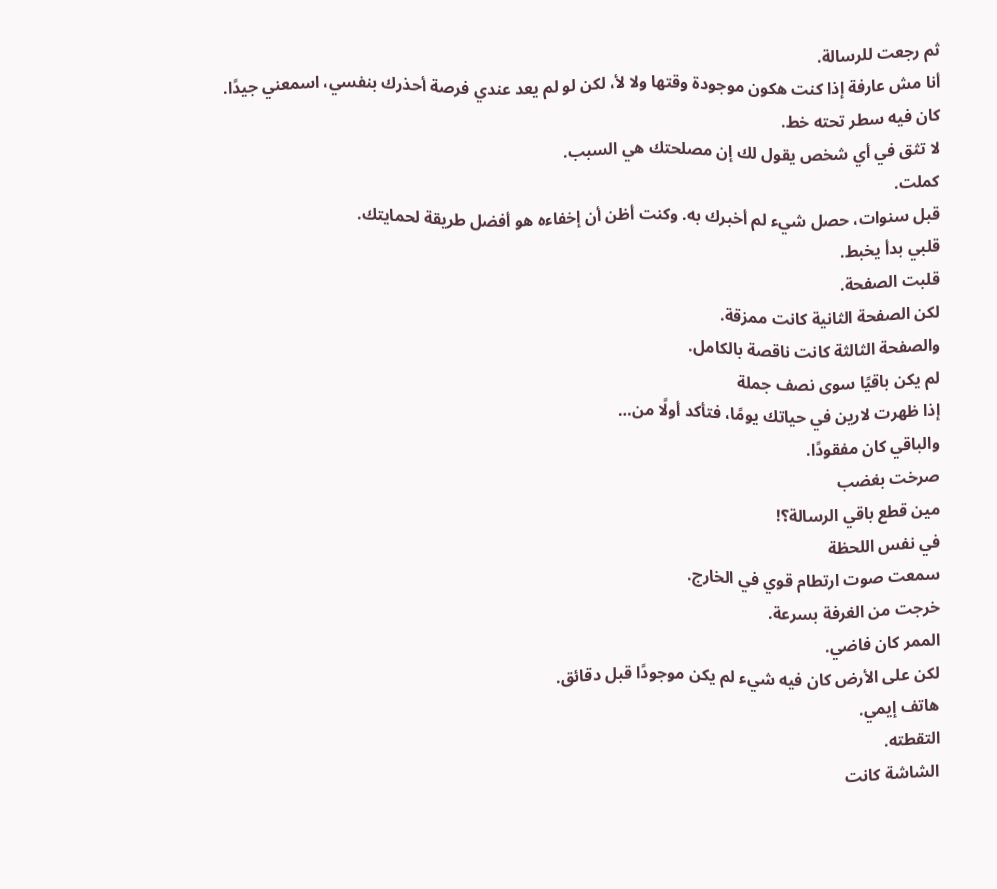ثم رجعت للرسالة.
أنا مش عارفة إذا كنت هكون موجودة وقتها ولا لأ، لكن لو لم يعد عندي فرصة أحذرك بنفسي، اسمعني جيدًا.
كان فيه سطر تحته خط.
لا تثق في أي شخص يقول لك إن مصلحتك هي السبب.
كملت.
قبل سنوات، حصل شيء لم أخبرك به. وكنت أظن أن إخفاءه هو أفضل طريقة لحمايتك.
قلبي بدأ يخبط.
قلبت الصفحة.
لكن الصفحة الثانية كانت ممزقة.
والصفحة الثالثة كانت ناقصة بالكامل.
لم يكن باقيًا سوى نصف جملة
إذا ظهرت لارين في حياتك يومًا، فتأكد أولًا من…
والباقي كان مفقودًا.
صرخت بغضب
مين قطع باقي الرسالة؟!
في نفس اللحظة
سمعت صوت ارتطام قوي في الخارج.
خرجت من الغرفة بسرعة.
الممر كان فاضي.
لكن على الأرض كان فيه شيء لم يكن موجودًا قبل دقائق.
هاتف إيمي.
التقطته.
الشاشة كانت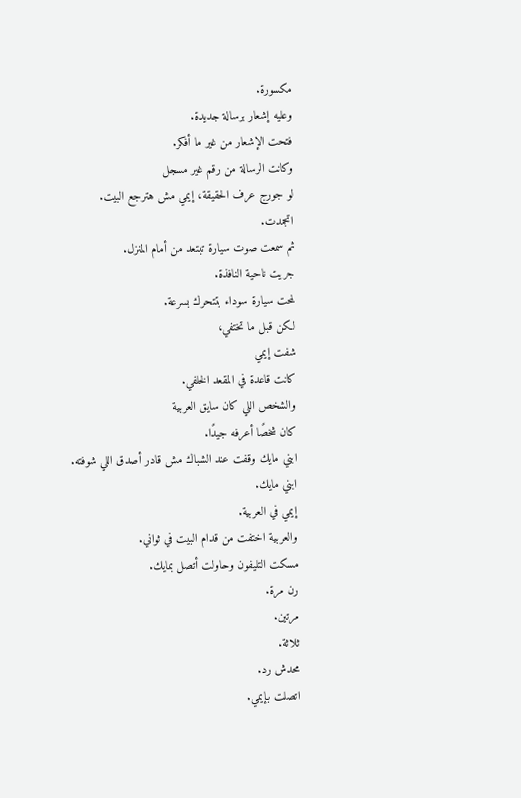مكسورة.
وعليه إشعار برسالة جديدة.
فتحت الإشعار من غير ما أفكر.
وكانت الرسالة من رقم غير مسجل
لو جورج عرف الحقيقة، إيمي مش هترجع البيت.
اتجمدت.
ثم سمعت صوت سيارة تبتعد من أمام المنزل.
جريت ناحية النافذة.
لمحت سيارة سوداء بتتحرك بسرعة.
لكن قبل ما تختفي،
شفت إيمي
كانت قاعدة في المقعد الخلفي.
والشخص اللي كان سايق العربية
كان شخصًا أعرفه جيدًا.
ابني مايك وقفت عند الشباك مش قادر أصدق اللي شوفته.
ابني مايك.
إيمي في العربية.
والعربية اختفت من قدام البيت في ثواني.
مسكت التليفون وحاولت أتصل بمايك.
رن مرة.
مرتين.
ثلاثة.
محدش رد.
اتصلت بإيمي.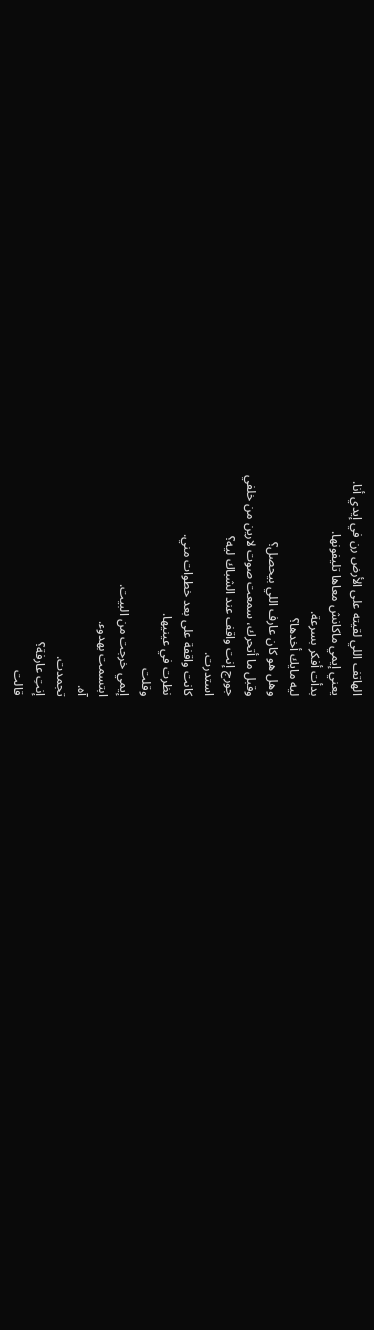الهاتف اللي لقيته على الأرض رن في إيدي أنا.
يعني إيمي ماكانش معاها تليفونها.
بدأت أفكر بسرعة.
ليه مايك أخدها؟
وهل هو كان عارف اللي بيحصل؟
وقبل ما أتحرك، سمعت صوت لارين من خلفي
جورج إنت واقف عند الشباك ليه؟
استدرت.
كانت واقفة على بعد خطوات مني.
نظرت في عينيها.
وقلت
إيمي خرجت من البيت.
ابتسمت بهدوء.
آه.
تجمدت.
إنتِ عارفة؟
قالت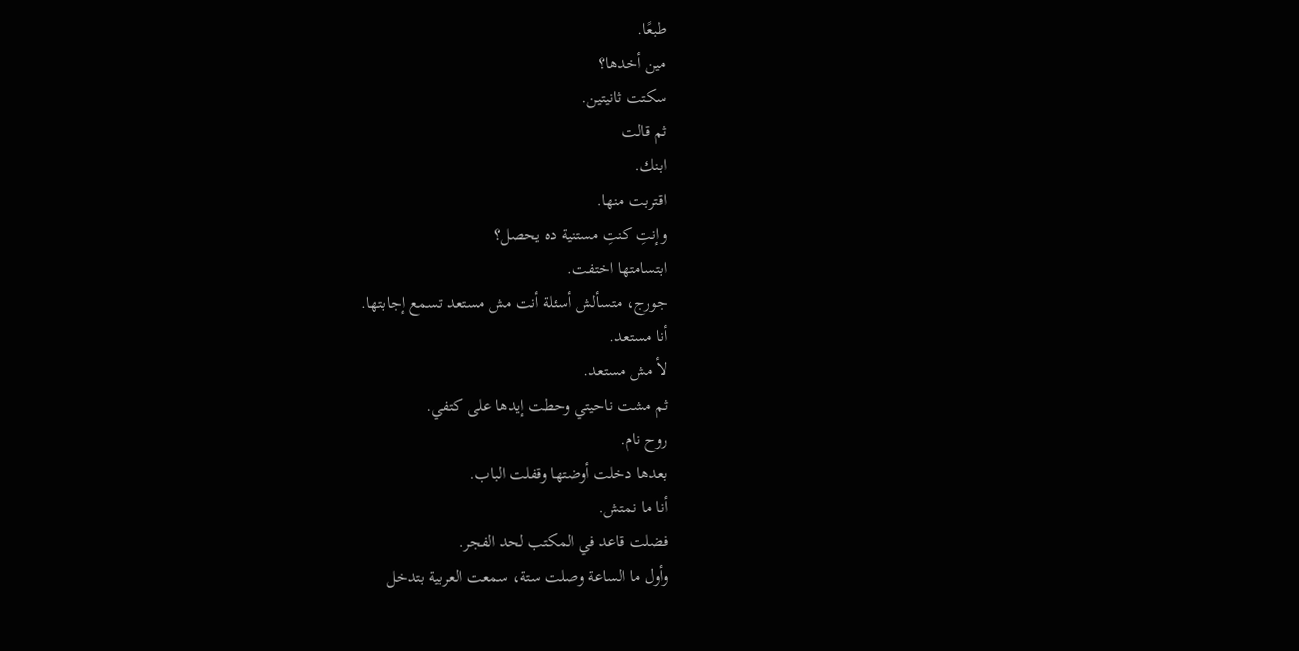طبعًا.
مين أخدها؟
سكتت ثانيتين.
ثم قالت
ابنك.
اقتربت منها.
وإنتِ كنتِ مستنية ده يحصل؟
ابتسامتها اختفت.
جورج، متسألش أسئلة أنت مش مستعد تسمع إجابتها.
أنا مستعد.
لأ مش مستعد.
ثم مشت ناحيتي وحطت إيدها على كتفي.
روح نام.
بعدها دخلت أوضتها وقفلت الباب.
أنا ما نمتش.
فضلت قاعد في المكتب لحد الفجر.
وأول ما الساعة وصلت ستة، سمعت العربية بتدخل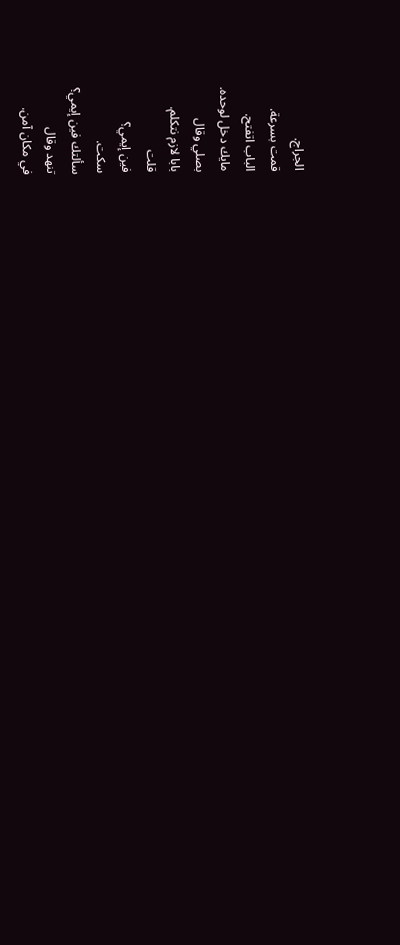الجراج.
قمت بسرعة.
الباب اتفتح.
مايك دخل لوحده.
بصلي وقال
بابا لازم نتكلم.
قلت
فين إيمي؟
سكت.
سألتك فين إيمي؟
تنهد وقال
في مكان آمن.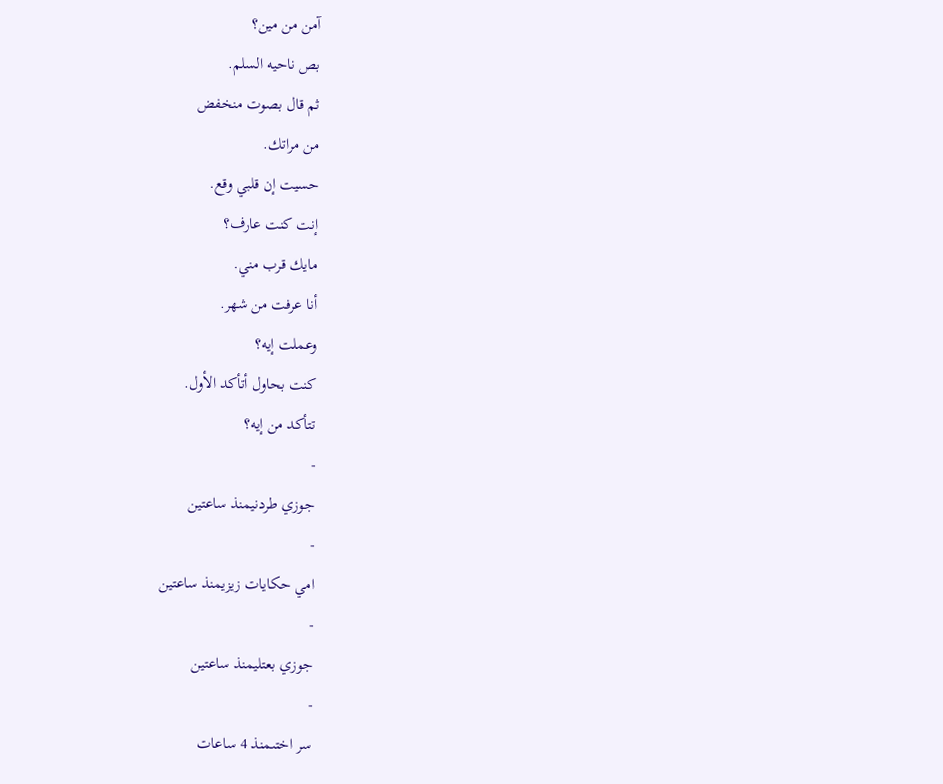آمن من مين؟
بص ناحيه السلم.
ثم قال بصوت منخفض
من مراتك.
حسيت إن قلبي وقع.
إنت كنت عارف؟
مايك قرب مني.
أنا عرفت من شهر.
وعملت إيه؟
كنت بحاول أتأكد الأول.
تتأكد من إيه؟
-
جوزي طردنيمنذ ساعتين
-
امي حكايات زيزيمنذ ساعتين
-
جوزي بعتليمنذ ساعتين
-
سر اختىمنذ 4 ساعات